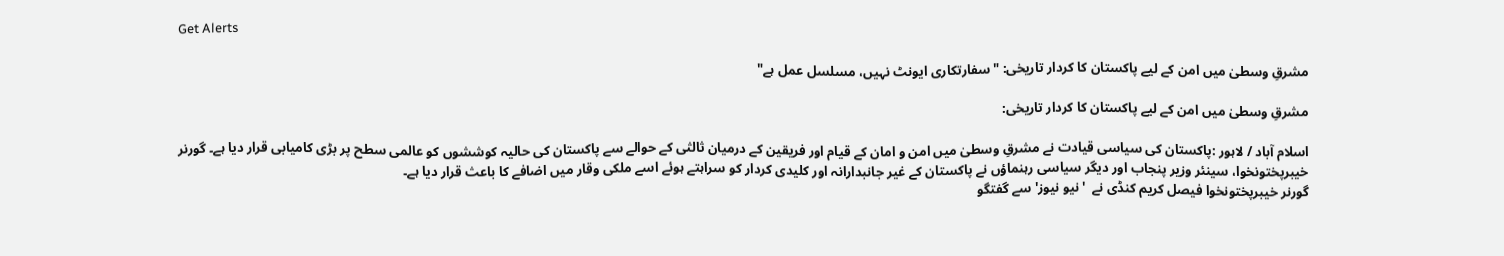Get Alerts

مشرقِ وسطیٰ میں امن کے لیے پاکستان کا کردار تاریخی: "سفارتکاری ایونٹ نہیں، مسلسل عمل ہے"

مشرقِ وسطیٰ میں امن کے لیے پاکستان کا کردار تاریخی:

اسلام آباد / لاہور :پاکستان کی سیاسی قیادت نے مشرقِ وسطیٰ میں امن و امان کے قیام اور فریقین کے درمیان ثالثی کے حوالے سے پاکستان کی حالیہ کوششوں کو عالمی سطح پر بڑی کامیابی قرار دیا ہے۔ گورنر خیبرپختونخوا، سینئر وزیر پنجاب اور دیگر سیاسی رہنماؤں نے پاکستان کے غیر جانبدارانہ اور کلیدی کردار کو سراہتے ہوئے اسے ملکی وقار میں اضافے کا باعث قرار دیا ہے۔
گورنر خیبرپختونخوا فیصل کریم کنڈی نے  'نیو نیوز' سے گفتگو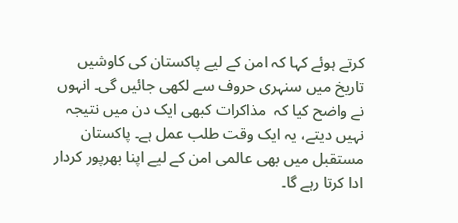کرتے ہوئے کہا کہ امن کے لیے پاکستان کی کاوشیں تاریخ میں سنہری حروف سے لکھی جائیں گی۔ انہوں نے واضح کیا کہ  مذاکرات کبھی ایک دن میں نتیجہ نہیں دیتے، یہ ایک وقت طلب عمل ہے۔ پاکستان مستقبل میں بھی عالمی امن کے لیے اپنا بھرپور کردار ادا کرتا رہے گا۔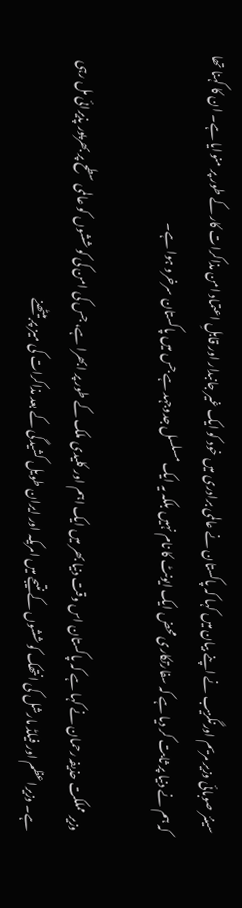سینئر صوبائی وزیر مریم اورنگزیب نے اپنے بیان میں کہا کہ پاکستان نے عالمی برادری میں خود کو ایک غیر جانبدار اور قابلِ اعتماد امن مذاکرات کار کے طور پر منوایا ہے۔ ان کا کہنا تھا کہ ہم نے دنیا پر ثابت کر دیا ہے کہ سفارتکاری محض ایک ایونٹ کا نام نہیں بلکہ یہ ایک مسلسل جدوجہد ہے جس میں پاکستان سرخرو ہوا ہے۔

وزیر مملکت حذیفہ رحمان نے کہا ہے کہ پاکستان اس وقت دنیا بھر میں ایک اہم اور کلیدی ملک کے طور پر ابھرا ہے، جس کی امن کی کوششوں کو عالمی سطح پر بھرپور پذیرائی مل رہی ہے۔ وزیراعظم اور فیلڈ مارشل کی انتھک کوششوں کے نتیجے میں امریکہ اور ایران طویل کشیدگی کے بعد مذاکرات کی میز پر بیٹھنے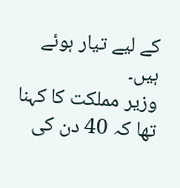کے لیے تیار ہوئے ہیں۔
وزیر مملکت کا کہنا تھا کہ 40 دن کی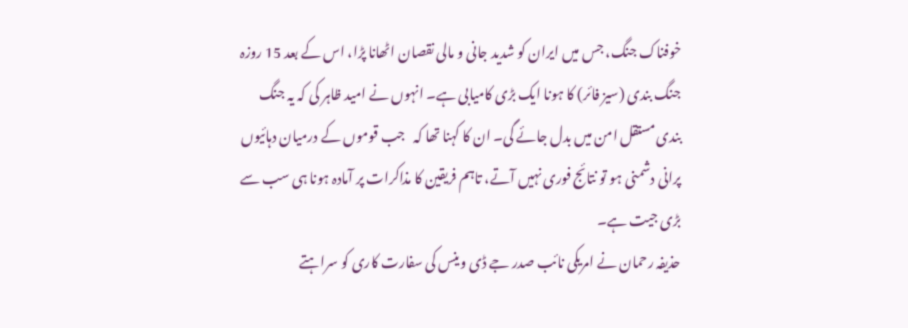خوفناک جنگ، جس میں ایران کو شدید جانی و مالی نقصان اٹھانا پڑا، اس کے بعد 15 روزہ جنگ بندی (سیز فائر) کا ہونا ایک بڑی کامیابی ہے۔ انہوں نے امید ظاہر کی کہ یہ جنگ بندی مستقل امن میں بدل جائے گی۔ ان کا کہنا تھا کہ   جب قوموں کے درمیان دہائیوں پرانی دشمنی ہو تو نتائج فوری نہیں آتے، تاہم فریقین کا مذاکرات پر آمادہ ہونا ہی سب سے بڑی جیت ہے۔
حذیفہ رحمان نے امریکی نائب صدر جے ڈی وینس کی سفارت کاری کو سراہتے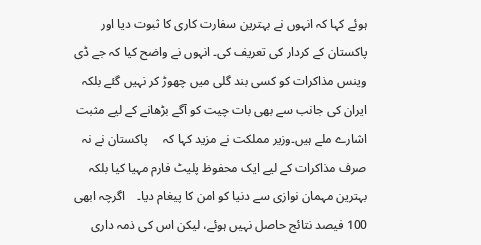ہوئے کہا کہ انہوں نے بہترین سفارت کاری کا ثبوت دیا اور پاکستان کے کردار کی تعریف کی۔ انہوں نے واضح کیا کہ جے ڈی وینس مذاکرات کو کسی بند گلی میں چھوڑ کر نہیں گئے بلکہ ایران کی جانب سے بھی بات چیت کو آگے بڑھانے کے لیے مثبت اشارے ملے ہیں۔وزیر مملکت نے مزید کہا کہ     پاکستان نے نہ صرف مذاکرات کے لیے ایک محفوظ پلیٹ فارم مہیا کیا بلکہ بہترین مہمان نوازی سے دنیا کو امن کا پیغام دیا۔    اگرچہ ابھی 100 فیصد نتائج حاصل نہیں ہوئے، لیکن اس کی ذمہ داری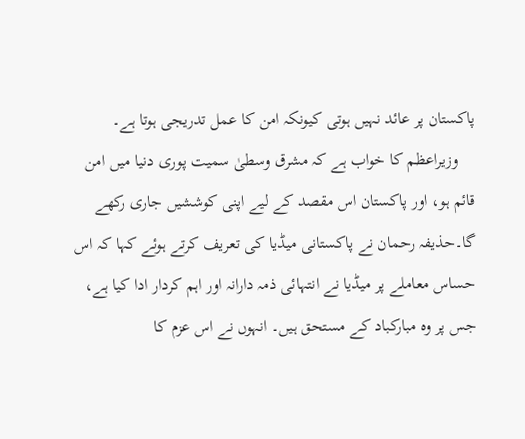پاکستان پر عائد نہیں ہوتی کیونکہ امن کا عمل تدریجی ہوتا ہے۔
    وزیراعظم کا خواب ہے کہ مشرق وسطیٰ سمیت پوری دنیا میں امن قائم ہو، اور پاکستان اس مقصد کے لیے اپنی کوششیں جاری رکھے گا۔حذیفہ رحمان نے پاکستانی میڈیا کی تعریف کرتے ہوئے کہا کہ اس حساس معاملے پر میڈیا نے انتہائی ذمہ دارانہ اور اہم کردار ادا کیا ہے، جس پر وہ مبارکباد کے مستحق ہیں۔ انہوں نے اس عزم کا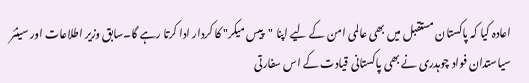اعادہ کیا کہ پاکستان مستقبل میں بھی عالمی امن کے لیے اپنا "پیس میکر" کا کردار ادا کرتا رہے گا۔سابق وزیر اطلاعات اور سینئر سیاستدان فواد چوہدری نے بھی پاکستانی قیادت کے اس سفارتی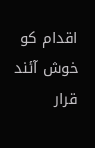اقدام کو خوش آئند قرار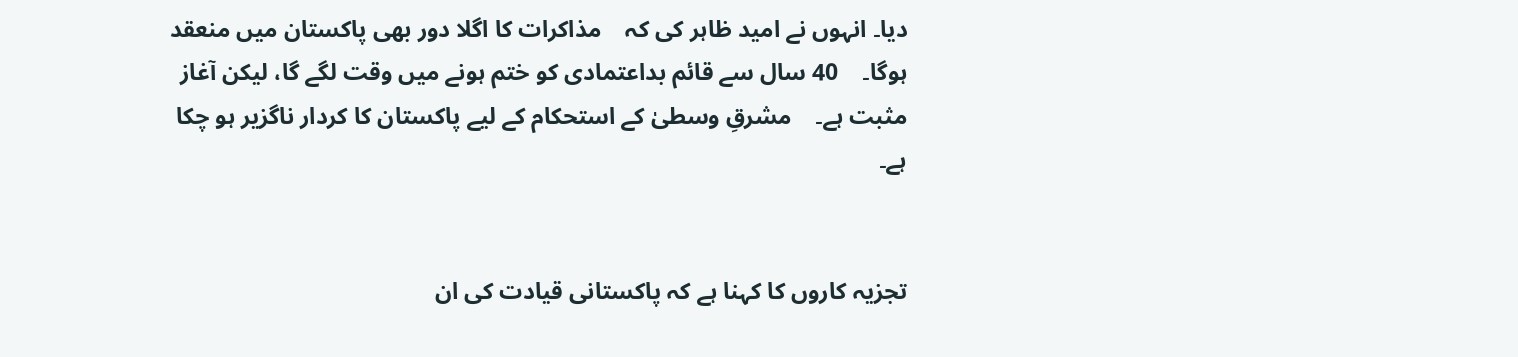دیا۔ انہوں نے امید ظاہر کی کہ    مذاکرات کا اگلا دور بھی پاکستان میں منعقد ہوگا۔    40 سال سے قائم بداعتمادی کو ختم ہونے میں وقت لگے گا، لیکن آغاز مثبت ہے۔    مشرقِ وسطیٰ کے استحکام کے لیے پاکستان کا کردار ناگزیر ہو چکا ہے۔


تجزیہ کاروں کا کہنا ہے کہ پاکستانی قیادت کی ان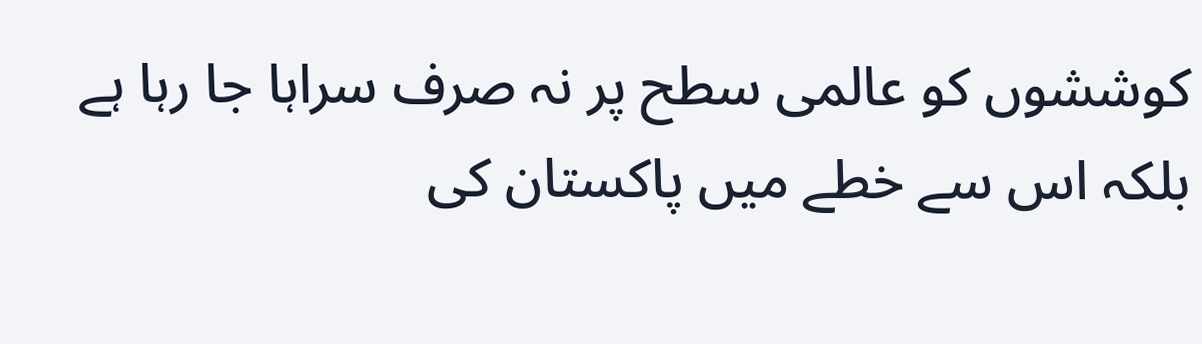کوششوں کو عالمی سطح پر نہ صرف سراہا جا رہا ہے بلکہ اس سے خطے میں پاکستان کی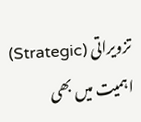تزویراتی (Strategic) اہمیت میں بھی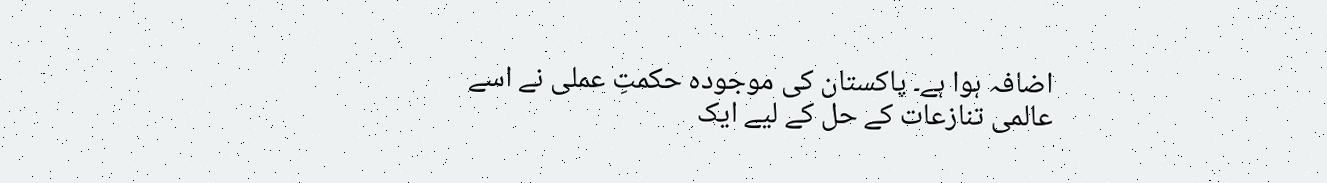اضافہ ہوا ہے۔ پاکستان کی موجودہ حکمتِ عملی نے اسے عالمی تنازعات کے حل کے لیے ایک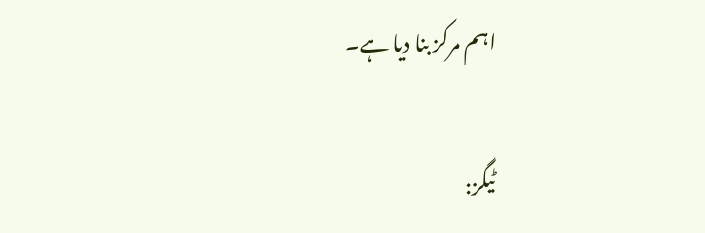اہم مرکز بنا دیا ہے۔

ٹیگز: